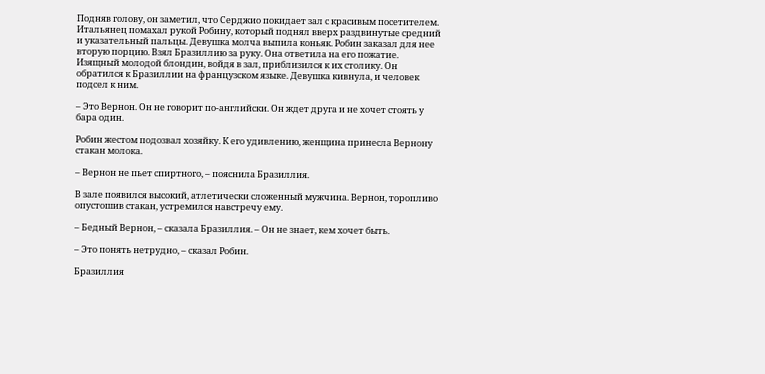Подняв голову, он заметил, что Серджио покидает зал с красивым посетителем. Итальянец помахал рукой Робину, который поднял вверх раздвинутые средний и указательный пальцы. Девушка молча выпила коньяк. Робин заказал для нее вторую порцию. Взял Бразиллию за руку. Она ответила на его пожатие. Изящный молодой блондин, войдя в зал, приблизился к их столику. Он обратился к Бразиллии на французском языке. Девушка кивнула, и человек подсел к ним.

– Это Вернон. Он не говорит по-английски. Он ждет друга и не хочет стоять у бара один.

Робин жестом подозвал хозяйку. К его удивлению, женщина принесла Вернону стакан молока.

– Вернон не пьет спиртного, – пояснила Бразиллия.

В зале появился высокий, атлетически сложенный мужчина. Вернон, торопливо опустошив стакан, устремился навстречу ему.

– Бедный Вернон, – сказала Бразиллия. – Он не знает, кем хочет быть.

– Это понять нетрудно, – сказал Робин.

Бразиллия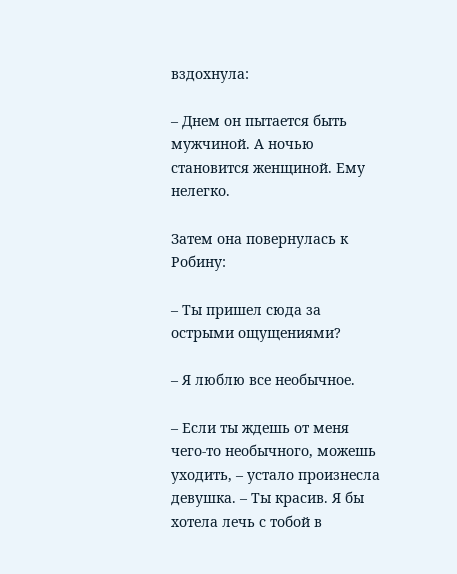вздохнула:

– Днем он пытается быть мужчиной. А ночью становится женщиной. Ему нелегко.

Затем она повернулась к Робину:

– Ты пришел сюда за острыми ощущениями?

– Я люблю все необычное.

– Если ты ждешь от меня чего-то необычного, можешь уходить, – устало произнесла девушка. – Ты красив. Я бы хотела лечь с тобой в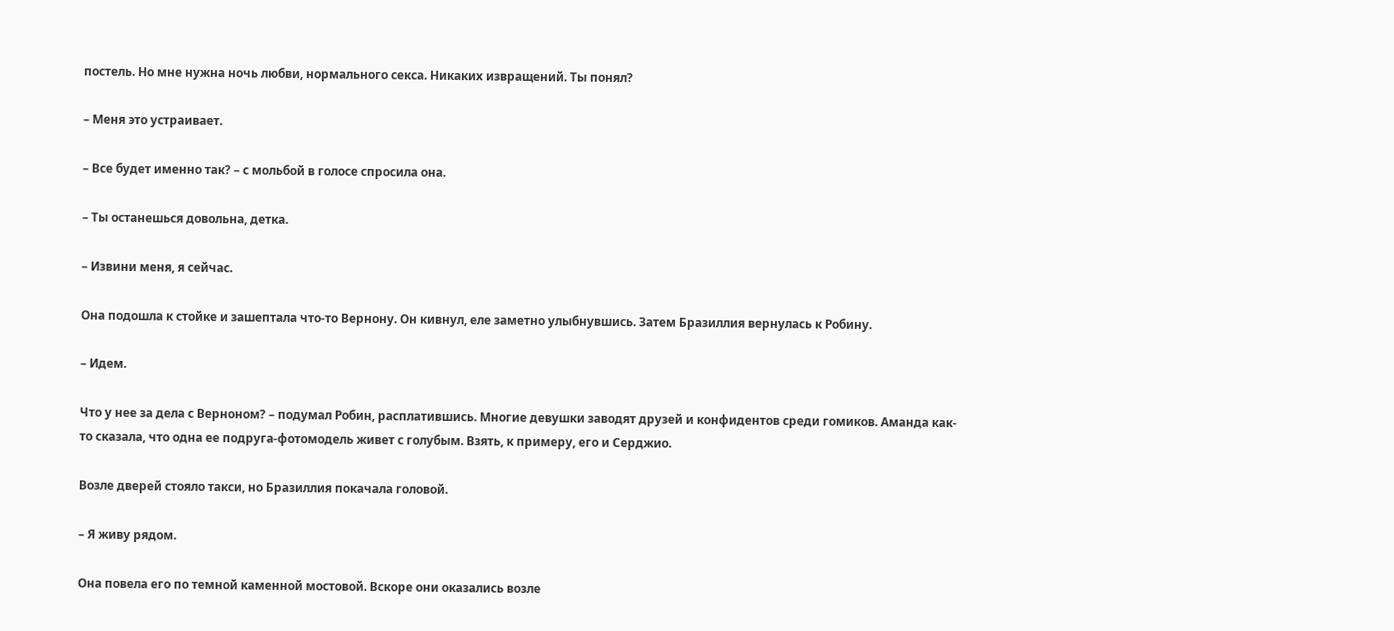постель. Но мне нужна ночь любви, нормального секса. Никаких извращений. Ты понял?

– Меня это устраивает.

– Все будет именно так? – с мольбой в голосе спросила она.

– Ты останешься довольна, детка.

– Извини меня, я сейчас.

Она подошла к стойке и зашептала что-то Вернону. Он кивнул, еле заметно улыбнувшись. Затем Бразиллия вернулась к Робину.

– Идем.

Что у нее за дела с Верноном? – подумал Робин, расплатившись. Многие девушки заводят друзей и конфидентов среди гомиков. Аманда как-то сказала, что одна ее подруга-фотомодель живет с голубым. Взять, к примеру, его и Серджио.

Возле дверей стояло такси, но Бразиллия покачала головой.

– Я живу рядом.

Она повела его по темной каменной мостовой. Вскоре они оказались возле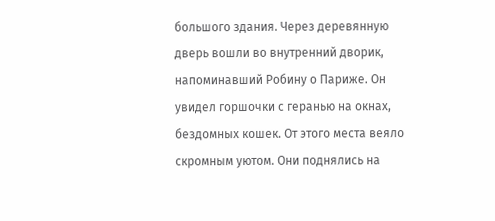большого здания. Через деревянную дверь вошли во внутренний дворик, напоминавший Робину о Париже. Он увидел горшочки с геранью на окнах, бездомных кошек. От этого места веяло скромным уютом. Они поднялись на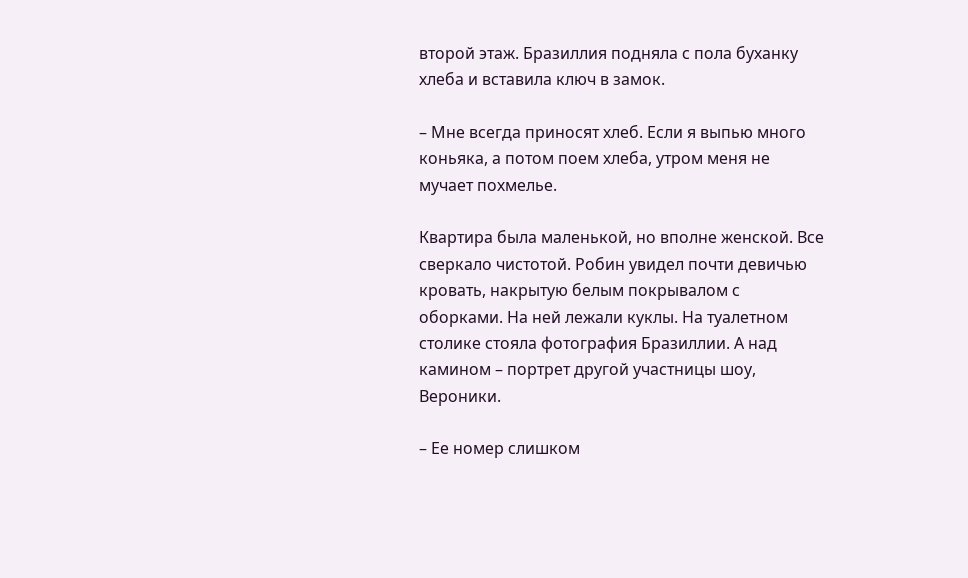второй этаж. Бразиллия подняла с пола буханку хлеба и вставила ключ в замок.

– Мне всегда приносят хлеб. Если я выпью много коньяка, а потом поем хлеба, утром меня не мучает похмелье.

Квартира была маленькой, но вполне женской. Все сверкало чистотой. Робин увидел почти девичью кровать, накрытую белым покрывалом с оборками. На ней лежали куклы. На туалетном столике стояла фотография Бразиллии. А над камином – портрет другой участницы шоу, Вероники.

– Ее номер слишком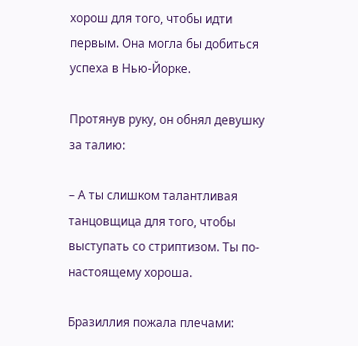хорош для того, чтобы идти первым. Она могла бы добиться успеха в Нью-Йорке.

Протянув руку, он обнял девушку за талию:

– А ты слишком талантливая танцовщица для того, чтобы выступать со стриптизом. Ты по-настоящему хороша.

Бразиллия пожала плечами: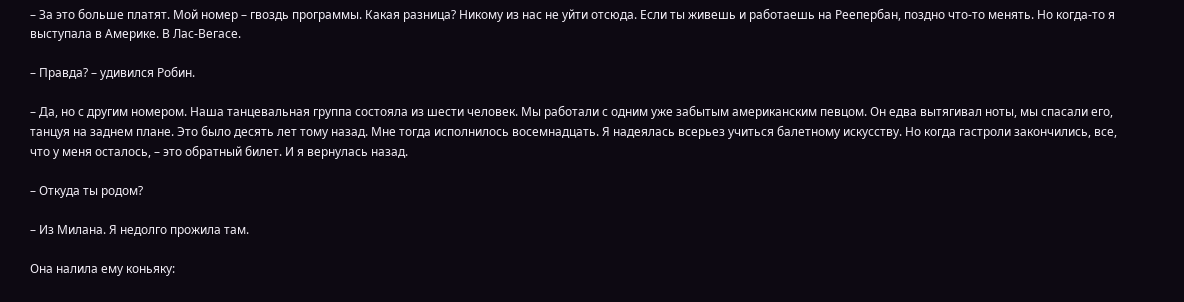– За это больше платят. Мой номер – гвоздь программы. Какая разница? Никому из нас не уйти отсюда. Если ты живешь и работаешь на Реепербан, поздно что-то менять. Но когда-то я выступала в Америке. В Лас-Вегасе.

– Правда? – удивился Робин.

– Да, но с другим номером. Наша танцевальная группа состояла из шести человек. Мы работали с одним уже забытым американским певцом. Он едва вытягивал ноты, мы спасали его, танцуя на заднем плане. Это было десять лет тому назад. Мне тогда исполнилось восемнадцать. Я надеялась всерьез учиться балетному искусству. Но когда гастроли закончились, все, что у меня осталось, – это обратный билет. И я вернулась назад.

– Откуда ты родом?

– Из Милана. Я недолго прожила там.

Она налила ему коньяку: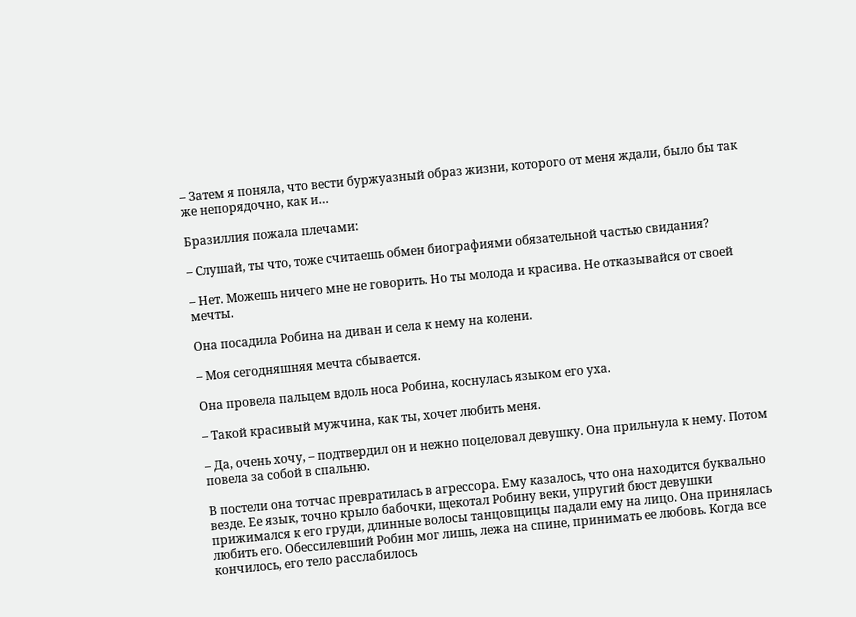– Затем я поняла, что вести буржуазный образ жизни, которого от меня ждали, было бы так же непорядочно, как и…

Бразиллия пожала плечами:

– Слушай, ты что, тоже считаешь обмен биографиями обязательной частью свидания?

– Нет. Можешь ничего мне не говорить. Но ты молода и красива. Не отказывайся от своей мечты.

Она посадила Робина на диван и села к нему на колени.

– Моя сегодняшняя мечта сбывается.

Она провела пальцем вдоль носа Робина, коснулась языком его уха.

– Такой красивый мужчина, как ты, хочет любить меня.

– Да, очень хочу, – подтвердил он и нежно поцеловал девушку. Она прильнула к нему. Потом повела за собой в спальню.

В постели она тотчас превратилась в агрессора. Ему казалось, что она находится буквально везде. Ее язык, точно крыло бабочки, щекотал Робину веки, упругий бюст девушки прижимался к его груди, длинные волосы танцовщицы падали ему на лицо. Она принялась любить его. Обессилевший Робин мог лишь, лежа на спине, принимать ее любовь. Когда все кончилось, его тело расслабилось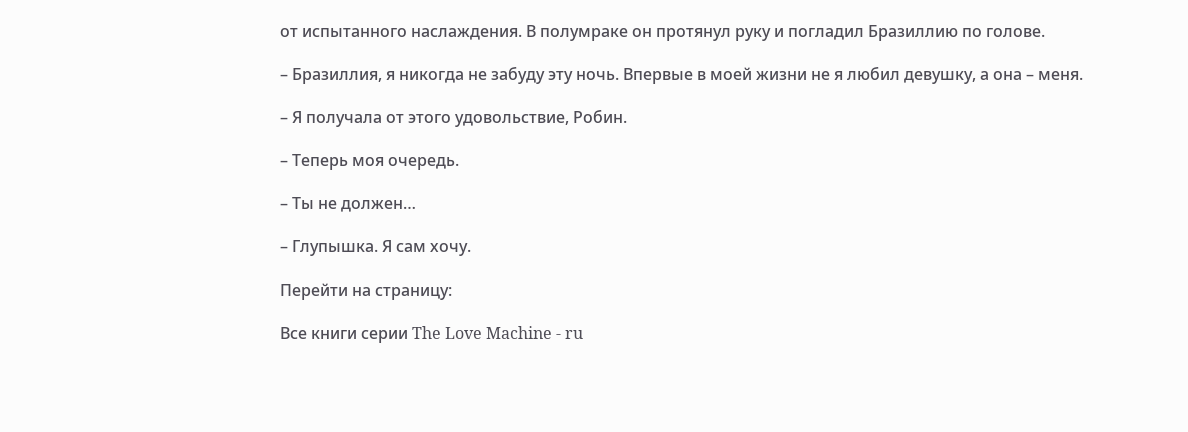от испытанного наслаждения. В полумраке он протянул руку и погладил Бразиллию по голове.

– Бразиллия, я никогда не забуду эту ночь. Впервые в моей жизни не я любил девушку, а она – меня.

– Я получала от этого удовольствие, Робин.

– Теперь моя очередь.

– Ты не должен…

– Глупышка. Я сам хочу.

Перейти на страницу:

Все книги серии The Love Machine - ru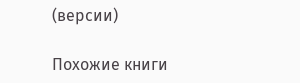(версии)

Похожие книги